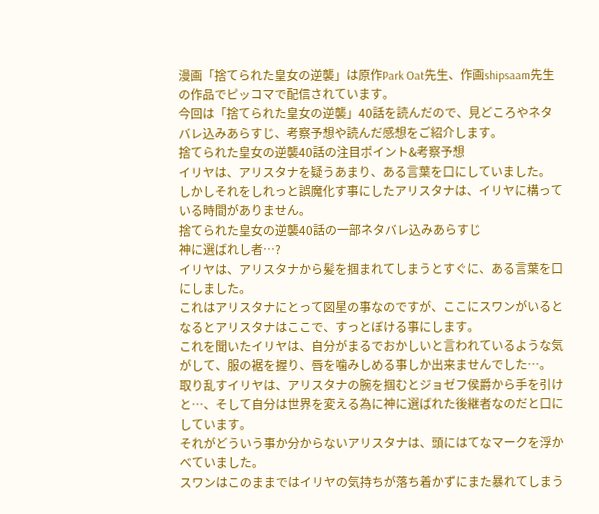漫画「捨てられた皇女の逆襲」は原作Park Oat先生、作画shipsaam先生の作品でピッコマで配信されています。
今回は「捨てられた皇女の逆襲」40話を読んだので、見どころやネタバレ込みあらすじ、考察予想や読んだ感想をご紹介します。
捨てられた皇女の逆襲40話の注目ポイント&考察予想
イリヤは、アリスタナを疑うあまり、ある言葉を口にしていました。
しかしそれをしれっと誤魔化す事にしたアリスタナは、イリヤに構っている時間がありません。
捨てられた皇女の逆襲40話の一部ネタバレ込みあらすじ
神に選ばれし者…?
イリヤは、アリスタナから髪を掴まれてしまうとすぐに、ある言葉を口にしました。
これはアリスタナにとって図星の事なのですが、ここにスワンがいるとなるとアリスタナはここで、すっとぼける事にします。
これを聞いたイリヤは、自分がまるでおかしいと言われているような気がして、服の裾を握り、唇を噛みしめる事しか出来ませんでした…。
取り乱すイリヤは、アリスタナの腕を掴むとジョゼフ侯爵から手を引けと…、そして自分は世界を変える為に神に選ばれた後継者なのだと口にしています。
それがどういう事か分からないアリスタナは、頭にはてなマークを浮かべていました。
スワンはこのままではイリヤの気持ちが落ち着かずにまた暴れてしまう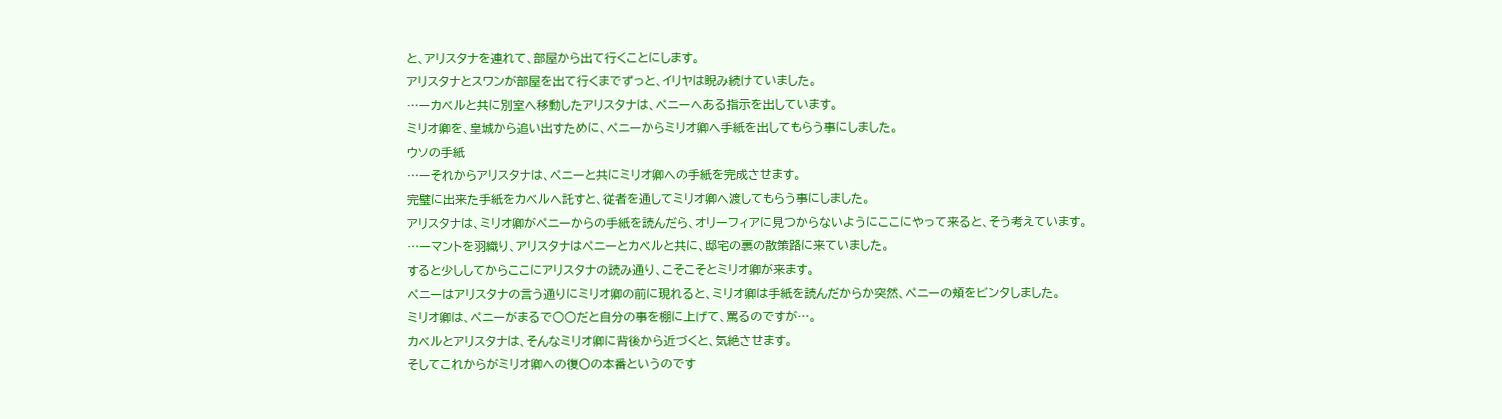と、アリスタナを連れて、部屋から出て行くことにします。
アリスタナとスワンが部屋を出て行くまでずっと、イリヤは睨み続けていました。
…ーカベルと共に別室へ移動したアリスタナは、ペニーへある指示を出しています。
ミリオ卿を、皇城から追い出すために、ペニーからミリオ卿へ手紙を出してもらう事にしました。
ウソの手紙
…ーそれからアリスタナは、ペニーと共にミリオ卿への手紙を完成させます。
完璧に出来た手紙をカベルへ託すと、従者を通してミリオ卿へ渡してもらう事にしました。
アリスタナは、ミリオ卿がペニーからの手紙を読んだら、オリーフィアに見つからないようにここにやって来ると、そう考えています。
…ーマントを羽織り、アリスタナはペニーとカベルと共に、邸宅の裏の散策路に来ていました。
すると少ししてからここにアリスタナの読み通り、こそこそとミリオ卿が来ます。
ペニーはアリスタナの言う通りにミリオ卿の前に現れると、ミリオ卿は手紙を読んだからか突然、ペニーの頬をビンタしました。
ミリオ卿は、ペニーがまるで○○だと自分の事を棚に上げて、罵るのですが…。
カベルとアリスタナは、そんなミリオ卿に背後から近づくと、気絶させます。
そしてこれからがミリオ卿への復〇の本番というのです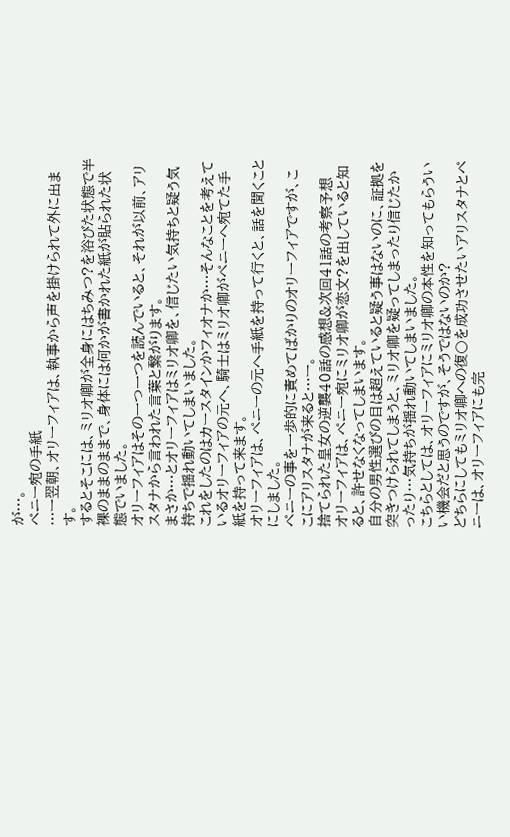が…。
ペニー宛の手紙
…ー翌朝、オリーフィアは、執事から声を掛けられて外に出ます。
するとそこには、ミリオ卿が全身にはちみつ?を浴びた状態で半裸のままのままで、身体には何かが書かれた紙が貼られた状態でいました。
オリーフィアはその一つ一つを読んでいると、それが以前、アリスタナから言われた言葉と繋がります。
まさか…とオリーフィアはミリオ卿を、信じたい気持ちと疑う気持ちで揺れ動いてしまいました。
これをしたのはカースタインかフィオナか…そんなことを考えているオリーフィアの元へ、騎士はミリオ卿がペニーへ宛てた手紙を持って来ます。
オリーフィアは、ペニーの元へ手紙を持って行くと、話を聞くことにしました。
ペニーの事を一歩的に責めてばかりのオリーフィアですが、ここにアリスタナが来ると…ー。
捨てられた皇女の逆襲40話の感想&次回41話の考察予想
オリーフィアは、ペニー宛にミリオ卿が恋文?を出していると知ると、許せなくなってしまいます。
自分の男性選びの目は超えていると疑う事はないのに、証拠を突きつけられてしまうと、ミリオ卿を疑ってしまったり信じたかったり…気持ちが揺れ動いてしまいました。
こちらとしては、オリーフィアにミリオ卿の本性を知ってもらういい機会だと思うのですが、そうではないのか?
どちらにしてもミリオ卿への復〇を成功させたいアリスタナとペニーは、オリーフィアにも完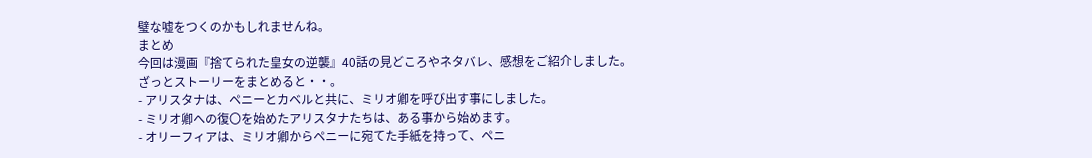璧な嘘をつくのかもしれませんね。
まとめ
今回は漫画『捨てられた皇女の逆襲』40話の見どころやネタバレ、感想をご紹介しました。
ざっとストーリーをまとめると・・。
- アリスタナは、ペニーとカベルと共に、ミリオ卿を呼び出す事にしました。
- ミリオ卿への復〇を始めたアリスタナたちは、ある事から始めます。
- オリーフィアは、ミリオ卿からペニーに宛てた手紙を持って、ペニ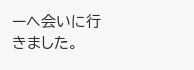ーへ会いに行きました。